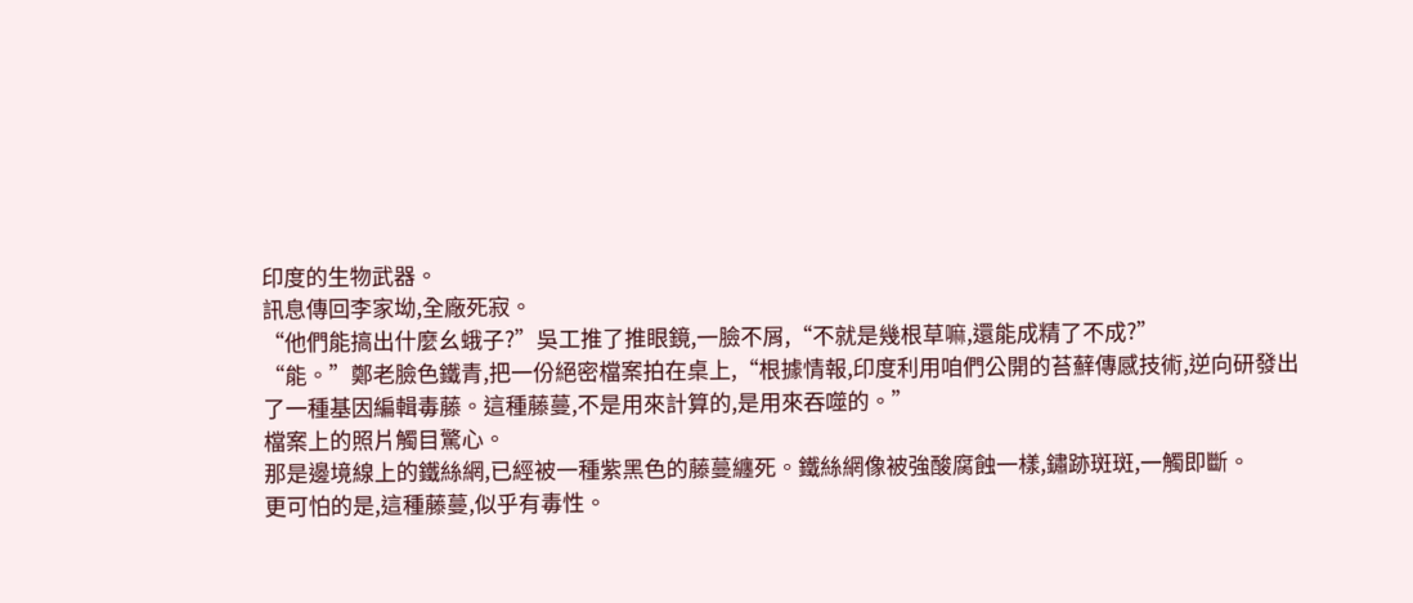印度的生物武器。
訊息傳回李家坳,全廠死寂。
“他們能搞出什麼幺蛾子?”吳工推了推眼鏡,一臉不屑,“不就是幾根草嘛,還能成精了不成?”
“能。”鄭老臉色鐵青,把一份絕密檔案拍在桌上,“根據情報,印度利用咱們公開的苔蘚傳感技術,逆向研發出了一種基因編輯毒藤。這種藤蔓,不是用來計算的,是用來吞噬的。”
檔案上的照片觸目驚心。
那是邊境線上的鐵絲網,已經被一種紫黑色的藤蔓纏死。鐵絲網像被強酸腐蝕一樣,鏽跡斑斑,一觸即斷。
更可怕的是,這種藤蔓,似乎有毒性。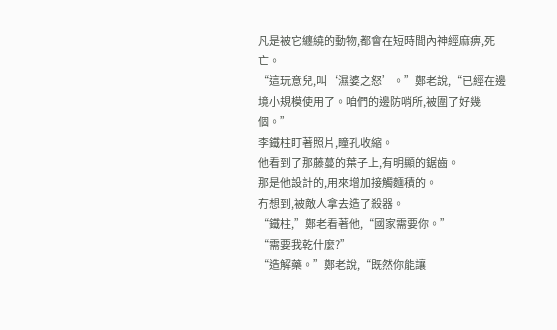凡是被它纏繞的動物,都會在短時間內神經麻痹,死亡。
“這玩意兒,叫‘濕婆之怒’。”鄭老說,“已經在邊境小規模使用了。咱們的邊防哨所,被圍了好幾個。”
李鐵柱盯著照片,瞳孔收縮。
他看到了那藤蔓的葉子上,有明顯的鋸齒。
那是他設計的,用來增加接觸麵積的。
冇想到,被敵人拿去造了殺器。
“鐵柱,”鄭老看著他,“國家需要你。”
“需要我乾什麼?”
“造解藥。”鄭老說,“既然你能讓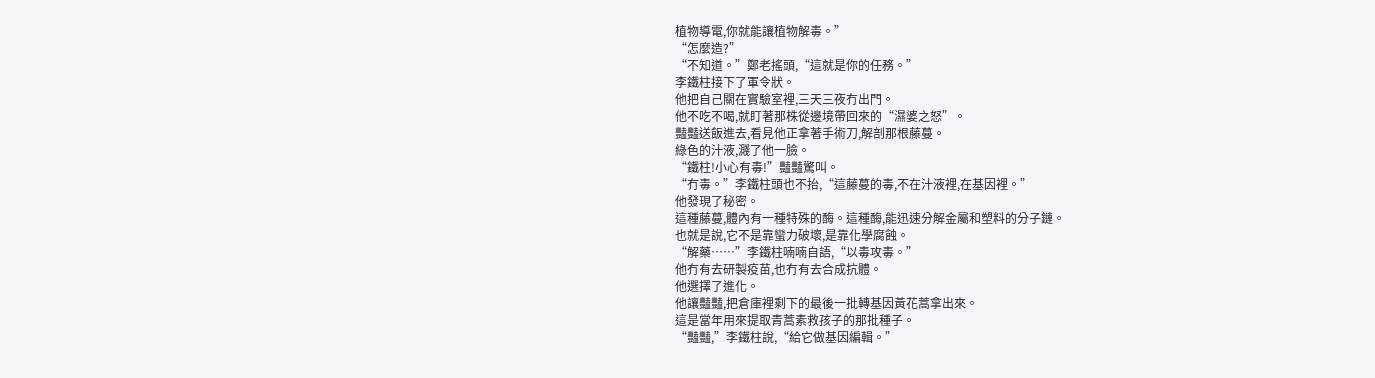植物導電,你就能讓植物解毒。”
“怎麼造?”
“不知道。”鄭老搖頭,“這就是你的任務。”
李鐵柱接下了軍令狀。
他把自己關在實驗室裡,三天三夜冇出門。
他不吃不喝,就盯著那株從邊境帶回來的“濕婆之怒”。
豔豔送飯進去,看見他正拿著手術刀,解剖那根藤蔓。
綠色的汁液,濺了他一臉。
“鐵柱!小心有毒!”豔豔驚叫。
“冇毒。”李鐵柱頭也不抬,“這藤蔓的毒,不在汁液裡,在基因裡。”
他發現了秘密。
這種藤蔓,體內有一種特殊的酶。這種酶,能迅速分解金屬和塑料的分子鏈。
也就是說,它不是靠蠻力破壞,是靠化學腐蝕。
“解藥……”李鐵柱喃喃自語,“以毒攻毒。”
他冇有去研製疫苗,也冇有去合成抗體。
他選擇了進化。
他讓豔豔,把倉庫裡剩下的最後一批轉基因黃花蒿拿出來。
這是當年用來提取青蒿素救孩子的那批種子。
“豔豔,”李鐵柱說,“給它做基因編輯。”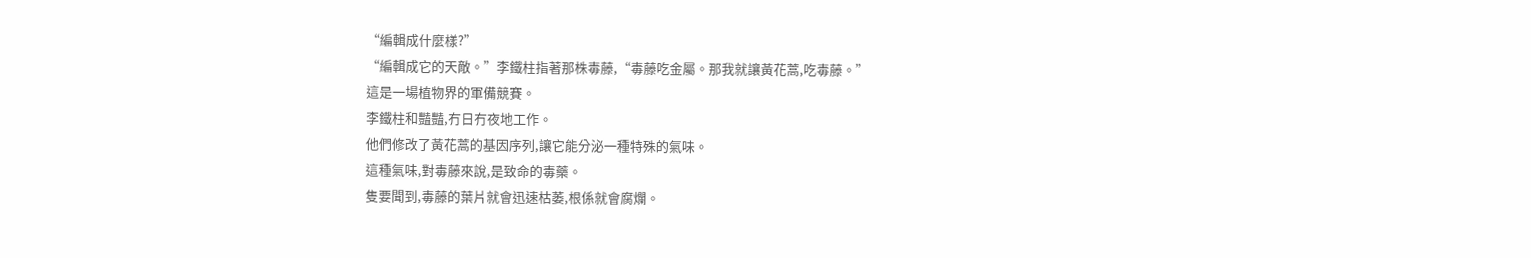“編輯成什麼樣?”
“編輯成它的天敵。”李鐵柱指著那株毒藤,“毒藤吃金屬。那我就讓黃花蒿,吃毒藤。”
這是一場植物界的軍備競賽。
李鐵柱和豔豔,冇日冇夜地工作。
他們修改了黃花蒿的基因序列,讓它能分泌一種特殊的氣味。
這種氣味,對毒藤來說,是致命的毒藥。
隻要聞到,毒藤的葉片就會迅速枯萎,根係就會腐爛。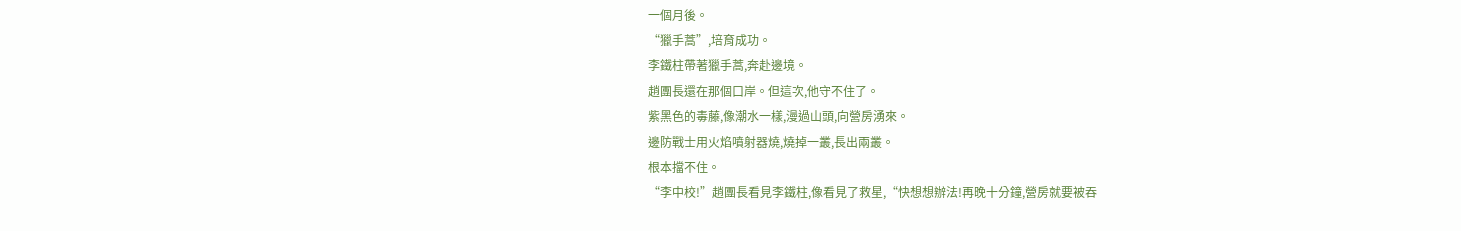一個月後。
“獵手蒿”,培育成功。
李鐵柱帶著獵手蒿,奔赴邊境。
趙團長還在那個口岸。但這次,他守不住了。
紫黑色的毒藤,像潮水一樣,漫過山頭,向營房湧來。
邊防戰士用火焰噴射器燒,燒掉一叢,長出兩叢。
根本擋不住。
“李中校!”趙團長看見李鐵柱,像看見了救星,“快想想辦法!再晚十分鐘,營房就要被吞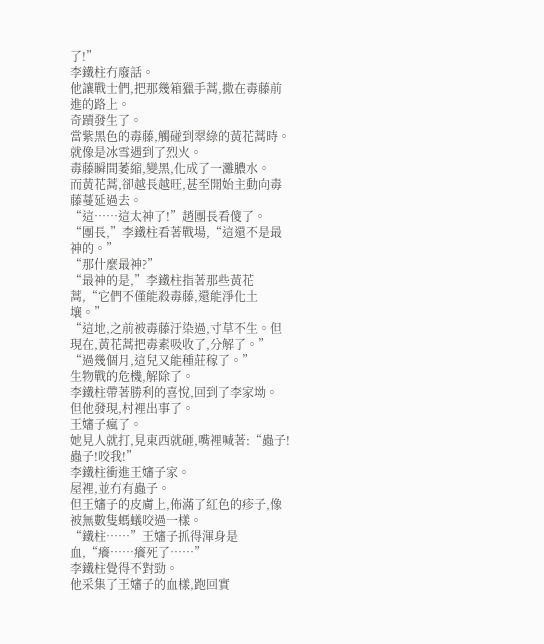了!”
李鐵柱冇廢話。
他讓戰士們,把那幾箱獵手蒿,撒在毒藤前進的路上。
奇蹟發生了。
當紫黑色的毒藤,觸碰到翠綠的黃花蒿時。
就像是冰雪遇到了烈火。
毒藤瞬間萎縮,變黑,化成了一灘膿水。
而黃花蒿,卻越長越旺,甚至開始主動向毒藤蔓延過去。
“這……這太神了!”趙團長看傻了。
“團長,”李鐵柱看著戰場,“這還不是最神的。”
“那什麼最神?”
“最神的是,”李鐵柱指著那些黃花蒿,“它們不僅能殺毒藤,還能淨化土壤。”
“這地,之前被毒藤汙染過,寸草不生。但現在,黃花蒿把毒素吸收了,分解了。”
“過幾個月,這兒又能種莊稼了。”
生物戰的危機,解除了。
李鐵柱帶著勝利的喜悅,回到了李家坳。
但他發現,村裡出事了。
王嬸子瘋了。
她見人就打,見東西就砸,嘴裡喊著:“蟲子!蟲子!咬我!”
李鐵柱衝進王嬸子家。
屋裡,並冇有蟲子。
但王嬸子的皮膚上,佈滿了紅色的疹子,像被無數隻螞蟻咬過一樣。
“鐵柱……”王嬸子抓得渾身是血,“癢……癢死了……”
李鐵柱覺得不對勁。
他采集了王嬸子的血樣,跑回實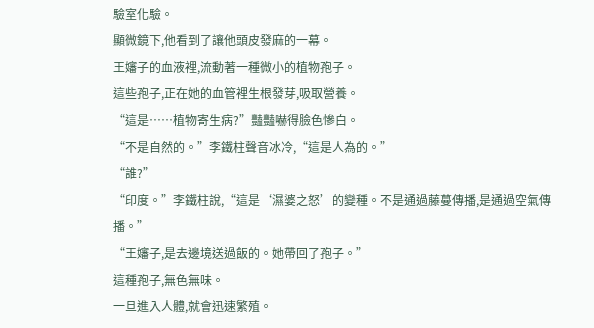驗室化驗。
顯微鏡下,他看到了讓他頭皮發麻的一幕。
王嬸子的血液裡,流動著一種微小的植物孢子。
這些孢子,正在她的血管裡生根發芽,吸取營養。
“這是……植物寄生病?”豔豔嚇得臉色慘白。
“不是自然的。”李鐵柱聲音冰冷,“這是人為的。”
“誰?”
“印度。”李鐵柱說,“這是‘濕婆之怒’的變種。不是通過藤蔓傳播,是通過空氣傳播。”
“王嬸子,是去邊境送過飯的。她帶回了孢子。”
這種孢子,無色無味。
一旦進入人體,就會迅速繁殖。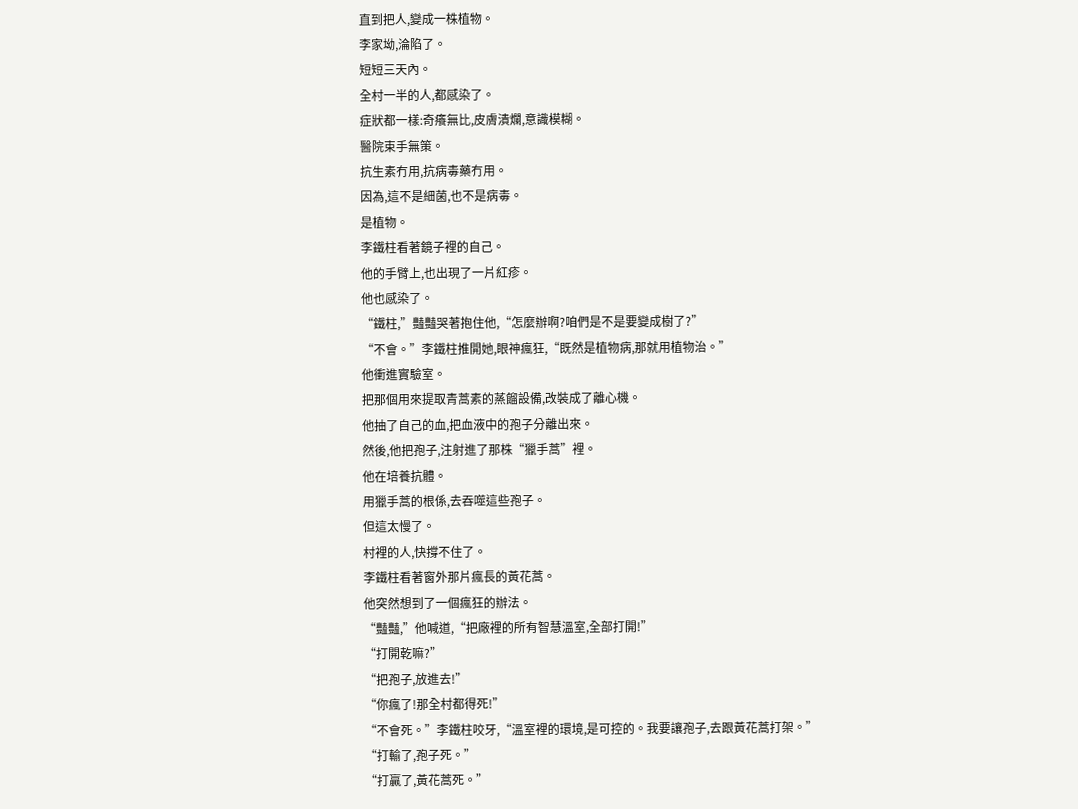直到把人,變成一株植物。
李家坳,淪陷了。
短短三天內。
全村一半的人,都感染了。
症狀都一樣:奇癢無比,皮膚潰爛,意識模糊。
醫院束手無策。
抗生素冇用,抗病毒藥冇用。
因為,這不是細菌,也不是病毒。
是植物。
李鐵柱看著鏡子裡的自己。
他的手臂上,也出現了一片紅疹。
他也感染了。
“鐵柱,”豔豔哭著抱住他,“怎麼辦啊?咱們是不是要變成樹了?”
“不會。”李鐵柱推開她,眼神瘋狂,“既然是植物病,那就用植物治。”
他衝進實驗室。
把那個用來提取青蒿素的蒸餾設備,改裝成了離心機。
他抽了自己的血,把血液中的孢子分離出來。
然後,他把孢子,注射進了那株“獵手蒿”裡。
他在培養抗體。
用獵手蒿的根係,去吞噬這些孢子。
但這太慢了。
村裡的人,快撐不住了。
李鐵柱看著窗外那片瘋長的黃花蒿。
他突然想到了一個瘋狂的辦法。
“豔豔,”他喊道,“把廠裡的所有智慧溫室,全部打開!”
“打開乾嘛?”
“把孢子,放進去!”
“你瘋了!那全村都得死!”
“不會死。”李鐵柱咬牙,“溫室裡的環境,是可控的。我要讓孢子,去跟黃花蒿打架。”
“打輸了,孢子死。”
“打贏了,黃花蒿死。”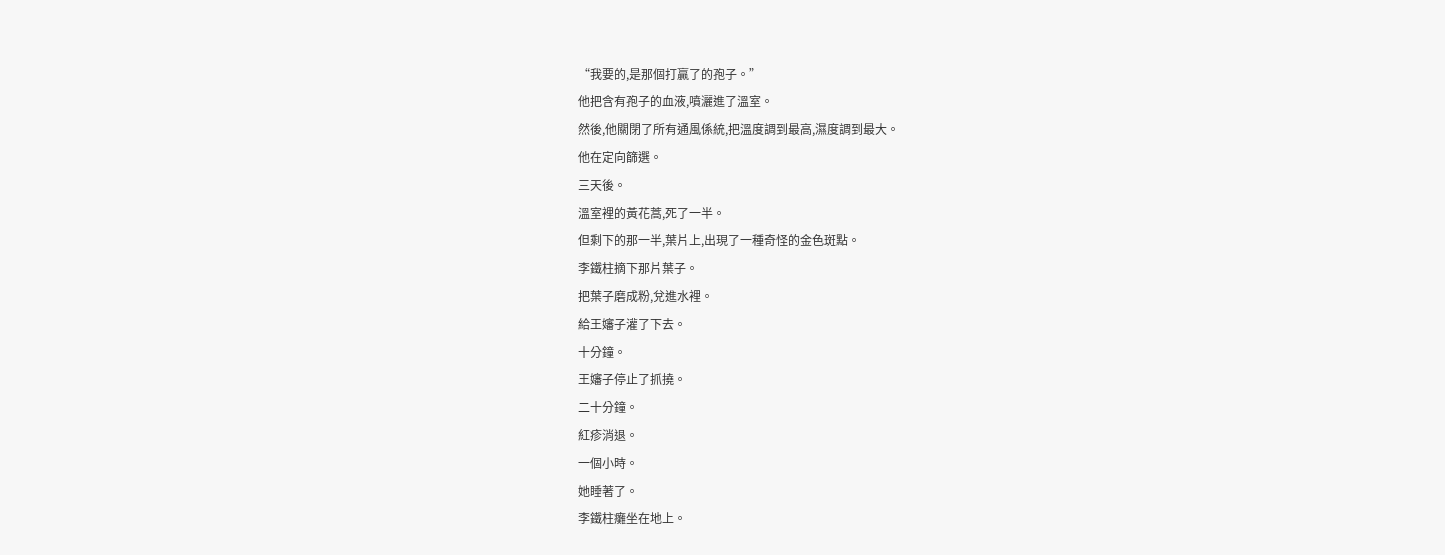“我要的,是那個打贏了的孢子。”
他把含有孢子的血液,噴灑進了溫室。
然後,他關閉了所有通風係統,把溫度調到最高,濕度調到最大。
他在定向篩選。
三天後。
溫室裡的黃花蒿,死了一半。
但剩下的那一半,葉片上,出現了一種奇怪的金色斑點。
李鐵柱摘下那片葉子。
把葉子磨成粉,兌進水裡。
給王嬸子灌了下去。
十分鐘。
王嬸子停止了抓撓。
二十分鐘。
紅疹消退。
一個小時。
她睡著了。
李鐵柱癱坐在地上。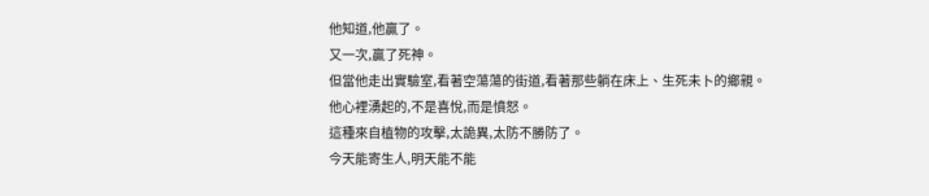他知道,他贏了。
又一次,贏了死神。
但當他走出實驗室,看著空蕩蕩的街道,看著那些躺在床上、生死未卜的鄉親。
他心裡湧起的,不是喜悅,而是憤怒。
這種來自植物的攻擊,太詭異,太防不勝防了。
今天能寄生人,明天能不能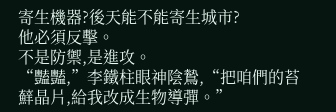寄生機器?後天能不能寄生城市?
他必須反擊。
不是防禦,是進攻。
“豔豔,”李鐵柱眼神陰鷙,“把咱們的苔蘚晶片,給我改成生物導彈。”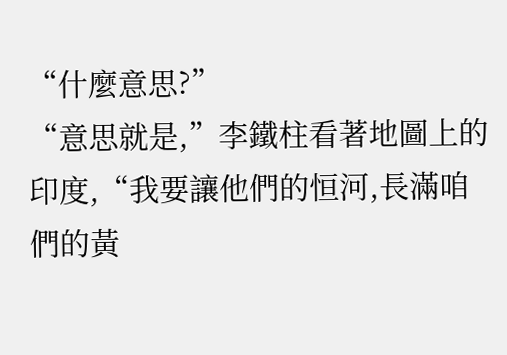“什麼意思?”
“意思就是,”李鐵柱看著地圖上的印度,“我要讓他們的恒河,長滿咱們的黃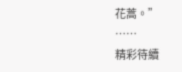花蒿。”
……
精彩待續